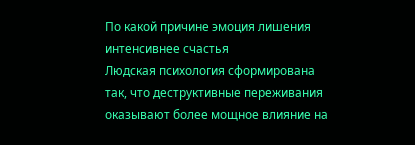По какой причине эмоция лишения интенсивнее счастья
Людская психология сформирована так, что деструктивные переживания оказывают более мощное влияние на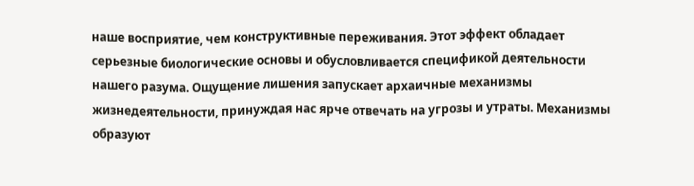наше восприятие, чем конструктивные переживания. Этот эффект обладает серьезные биологические основы и обусловливается спецификой деятельности нашего разума. Ощущение лишения запускает архаичные механизмы жизнедеятельности, принуждая нас ярче отвечать на угрозы и утраты. Механизмы образуют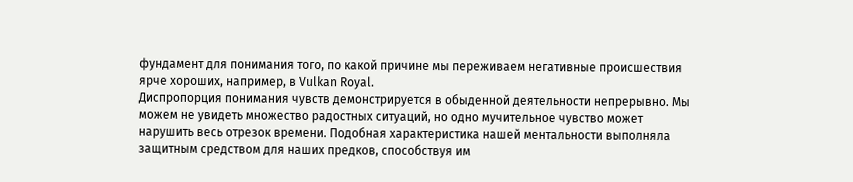фундамент для понимания того, по какой причине мы переживаем негативные происшествия ярче хороших, например, в Vulkan Royal.
Диспропорция понимания чувств демонстрируется в обыденной деятельности непрерывно. Мы можем не увидеть множество радостных ситуаций, но одно мучительное чувство может нарушить весь отрезок времени. Подобная характеристика нашей ментальности выполняла защитным средством для наших предков, способствуя им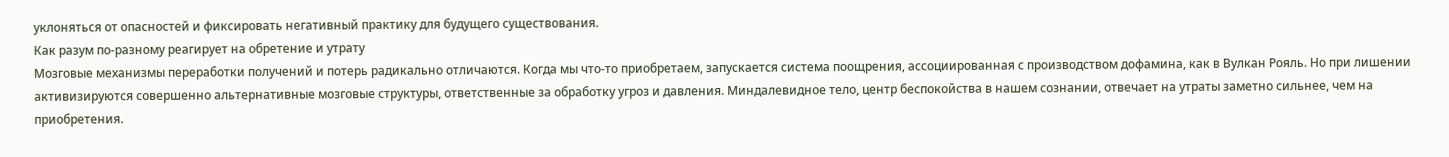уклоняться от опасностей и фиксировать негативный практику для будущего существования.
Как разум по-разному реагирует на обретение и утрату
Мозговые механизмы переработки получений и потерь радикально отличаются. Когда мы что-то приобретаем, запускается система поощрения, ассоциированная с производством дофамина, как в Вулкан Рояль. Но при лишении активизируются совершенно альтернативные мозговые структуры, ответственные за обработку угроз и давления. Миндалевидное тело, центр беспокойства в нашем сознании, отвечает на утраты заметно сильнее, чем на приобретения.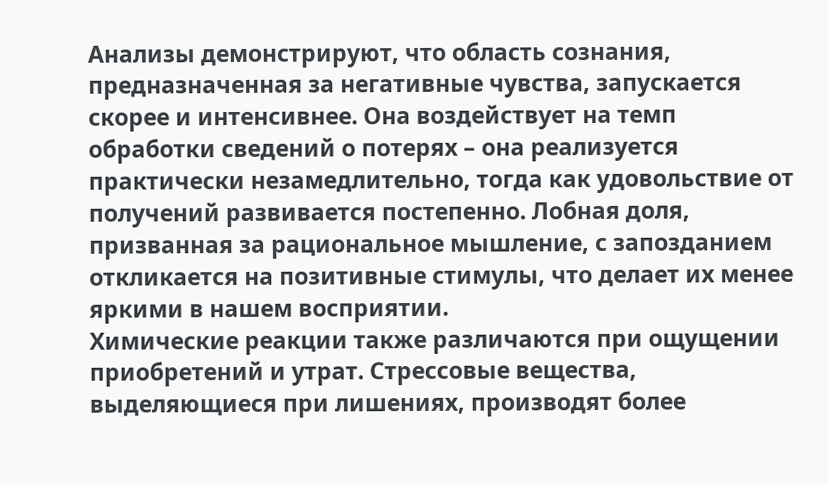Анализы демонстрируют, что область сознания, предназначенная за негативные чувства, запускается скорее и интенсивнее. Она воздействует на темп обработки сведений о потерях – она реализуется практически незамедлительно, тогда как удовольствие от получений развивается постепенно. Лобная доля, призванная за рациональное мышление, с запозданием откликается на позитивные стимулы, что делает их менее яркими в нашем восприятии.
Химические реакции также различаются при ощущении приобретений и утрат. Стрессовые вещества, выделяющиеся при лишениях, производят более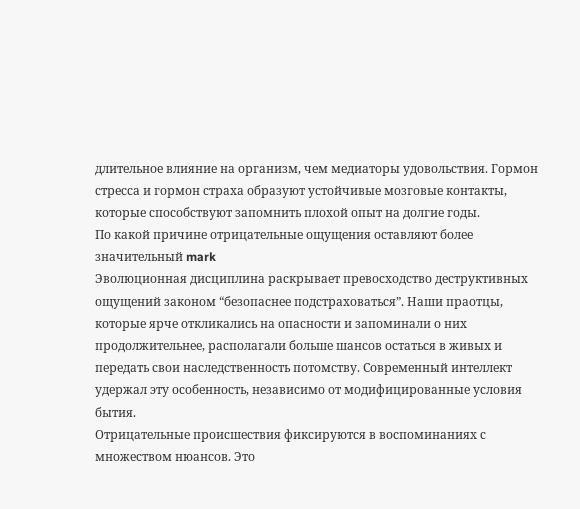длительное влияние на организм, чем медиаторы удовольствия. Гормон стресса и гормон страха образуют устойчивые мозговые контакты, которые способствуют запомнить плохой опыт на долгие годы.
По какой причине отрицательные ощущения оставляют более значительный mark
Эволюционная дисциплина раскрывает превосходство деструктивных ощущений законом “безопаснее подстраховаться”. Наши праотцы, которые ярче откликались на опасности и запоминали о них продолжительнее, располагали больше шансов остаться в живых и передать свои наследственность потомству. Современный интеллект удержал эту особенность, независимо от модифицированные условия бытия.
Отрицательные происшествия фиксируются в воспоминаниях с множеством нюансов. Это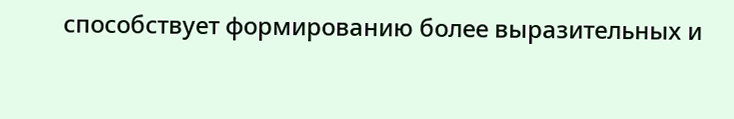способствует формированию более выразительных и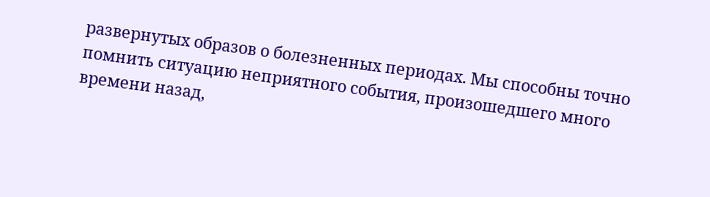развернутых образов о болезненных периодах. Мы способны точно помнить ситуацию неприятного события, произошедшего много времени назад,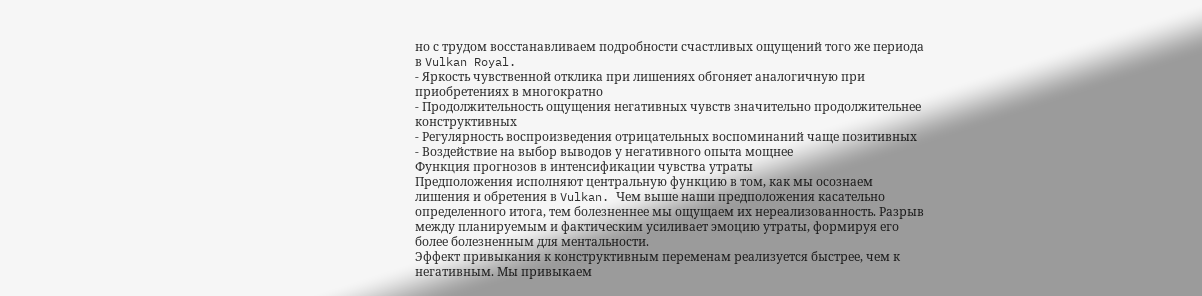но с трудом восстанавливаем подробности счастливых ощущений того же периода в Vulkan Royal.
- Яркость чувственной отклика при лишениях обгоняет аналогичную при приобретениях в многократно
- Продолжительность ощущения негативных чувств значительно продолжительнее конструктивных
- Регулярность воспроизведения отрицательных воспоминаний чаще позитивных
- Воздействие на выбор выводов у негативного опыта мощнее
Функция прогнозов в интенсификации чувства утраты
Предположения исполняют центральную функцию в том, как мы осознаем лишения и обретения в Vulkan. Чем выше наши предположения касательно определенного итога, тем болезненнее мы ощущаем их нереализованность. Разрыв между планируемым и фактическим усиливает эмоцию утраты, формируя его более болезненным для ментальности.
Эффект привыкания к конструктивным переменам реализуется быстрее, чем к негативным. Мы привыкаем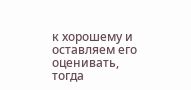к хорошему и оставляем его оценивать, тогда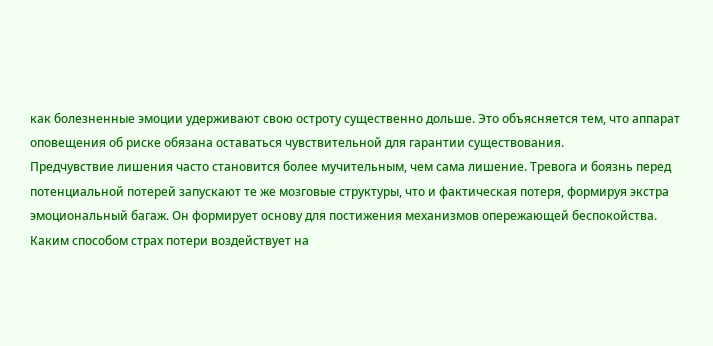как болезненные эмоции удерживают свою остроту существенно дольше. Это объясняется тем, что аппарат оповещения об риске обязана оставаться чувствительной для гарантии существования.
Предчувствие лишения часто становится более мучительным, чем сама лишение. Тревога и боязнь перед потенциальной потерей запускают те же мозговые структуры, что и фактическая потеря, формируя экстра эмоциональный багаж. Он формирует основу для постижения механизмов опережающей беспокойства.
Каким способом страх потери воздействует на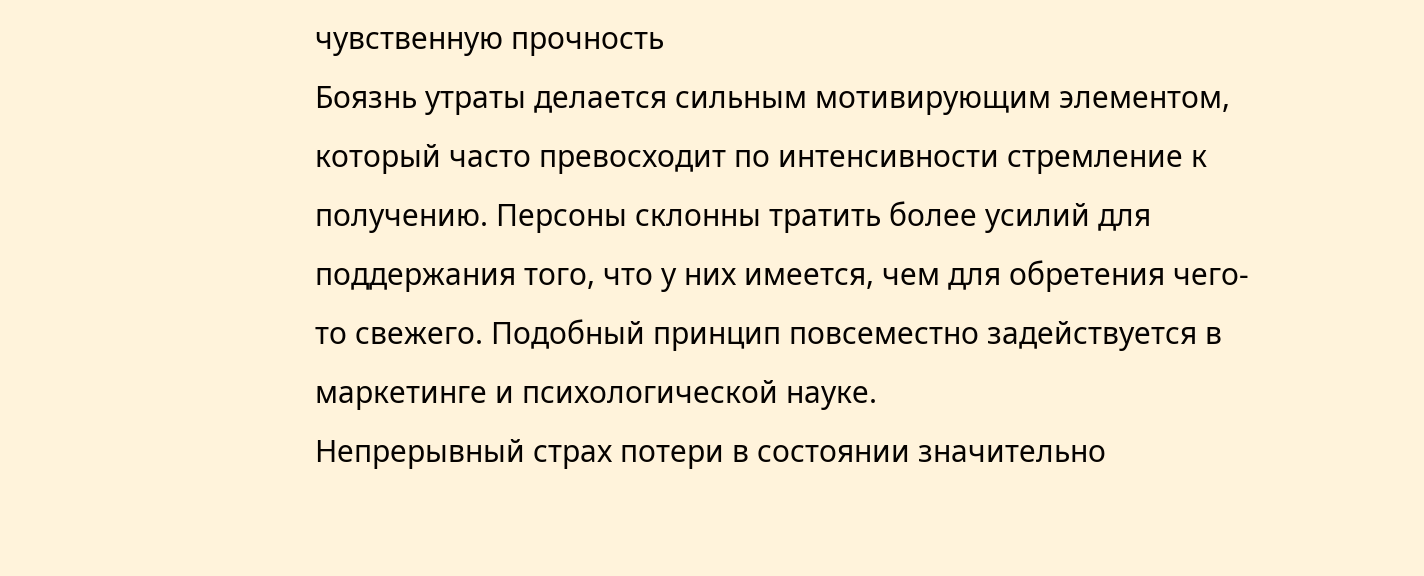чувственную прочность
Боязнь утраты делается сильным мотивирующим элементом, который часто превосходит по интенсивности стремление к получению. Персоны склонны тратить более усилий для поддержания того, что у них имеется, чем для обретения чего-то свежего. Подобный принцип повсеместно задействуется в маркетинге и психологической науке.
Непрерывный страх потери в состоянии значительно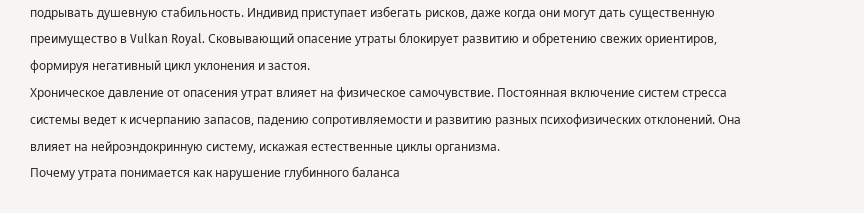подрывать душевную стабильность. Индивид приступает избегать рисков, даже когда они могут дать существенную преимущество в Vulkan Royal. Сковывающий опасение утраты блокирует развитию и обретению свежих ориентиров, формируя негативный цикл уклонения и застоя.
Хроническое давление от опасения утрат влияет на физическое самочувствие. Постоянная включение систем стресса системы ведет к исчерпанию запасов, падению сопротивляемости и развитию разных психофизических отклонений. Она влияет на нейроэндокринную систему, искажая естественные циклы организма.
Почему утрата понимается как нарушение глубинного баланса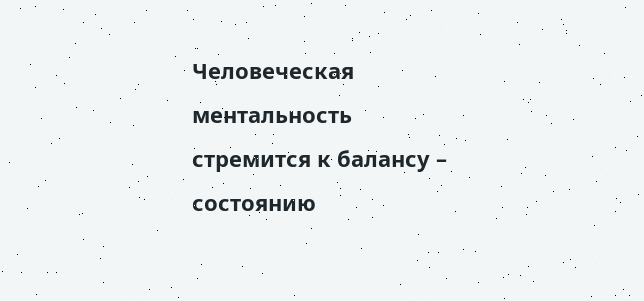Человеческая ментальность стремится к балансу – состоянию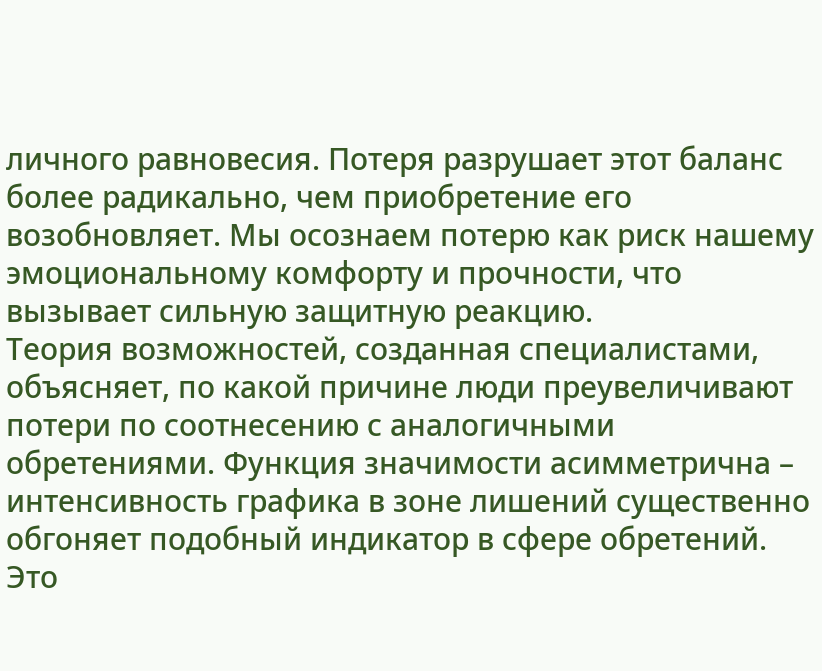личного равновесия. Потеря разрушает этот баланс более радикально, чем приобретение его возобновляет. Мы осознаем потерю как риск нашему эмоциональному комфорту и прочности, что вызывает сильную защитную реакцию.
Теория возможностей, созданная специалистами, объясняет, по какой причине люди преувеличивают потери по соотнесению с аналогичными обретениями. Функция значимости асимметрична – интенсивность графика в зоне лишений существенно обгоняет подобный индикатор в сфере обретений. Это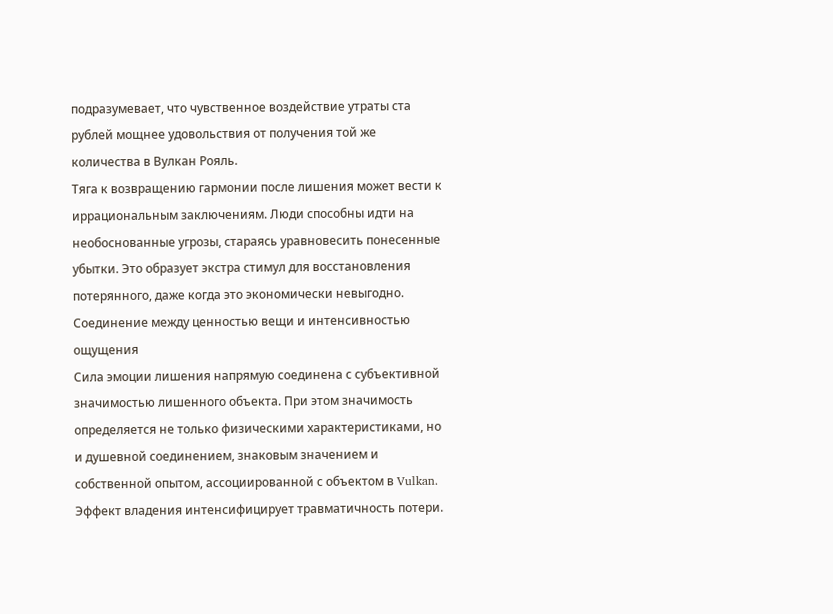подразумевает, что чувственное воздействие утраты ста рублей мощнее удовольствия от получения той же количества в Вулкан Рояль.
Тяга к возвращению гармонии после лишения может вести к иррациональным заключениям. Люди способны идти на необоснованные угрозы, стараясь уравновесить понесенные убытки. Это образует экстра стимул для восстановления потерянного, даже когда это экономически невыгодно.
Соединение между ценностью вещи и интенсивностью ощущения
Сила эмоции лишения напрямую соединена с субъективной значимостью лишенного объекта. При этом значимость определяется не только физическими характеристиками, но и душевной соединением, знаковым значением и собственной опытом, ассоциированной с объектом в Vulkan.
Эффект владения интенсифицирует травматичность потери.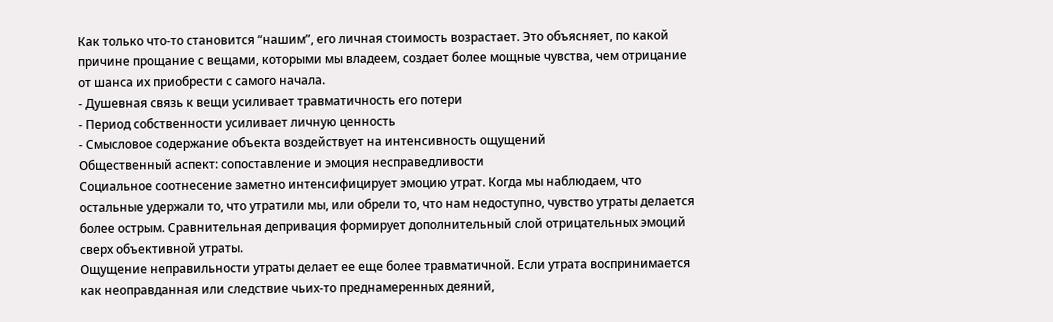Как только что-то становится “нашим”, его личная стоимость возрастает. Это объясняет, по какой причине прощание с вещами, которыми мы владеем, создает более мощные чувства, чем отрицание от шанса их приобрести с самого начала.
- Душевная связь к вещи усиливает травматичность его потери
- Период собственности усиливает личную ценность
- Смысловое содержание объекта воздействует на интенсивность ощущений
Общественный аспект: сопоставление и эмоция несправедливости
Социальное соотнесение заметно интенсифицирует эмоцию утрат. Когда мы наблюдаем, что остальные удержали то, что утратили мы, или обрели то, что нам недоступно, чувство утраты делается более острым. Сравнительная депривация формирует дополнительный слой отрицательных эмоций сверх объективной утраты.
Ощущение неправильности утраты делает ее еще более травматичной. Если утрата воспринимается как неоправданная или следствие чьих-то преднамеренных деяний,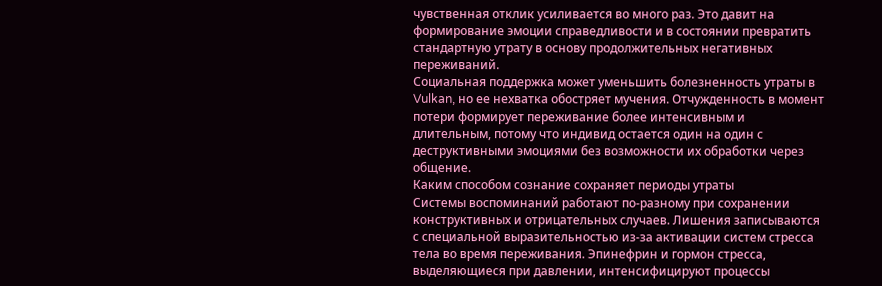чувственная отклик усиливается во много раз. Это давит на формирование эмоции справедливости и в состоянии превратить стандартную утрату в основу продолжительных негативных переживаний.
Социальная поддержка может уменьшить болезненность утраты в Vulkan, но ее нехватка обостряет мучения. Отчужденность в момент потери формирует переживание более интенсивным и длительным, потому что индивид остается один на один с деструктивными эмоциями без возможности их обработки через общение.
Каким способом сознание сохраняет периоды утраты
Системы воспоминаний работают по-разному при сохранении конструктивных и отрицательных случаев. Лишения записываются с специальной выразительностью из-за активации систем стресса тела во время переживания. Эпинефрин и гормон стресса, выделяющиеся при давлении, интенсифицируют процессы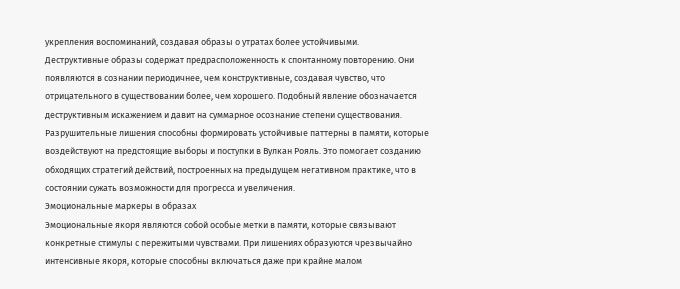укрепления воспоминаний, создавая образы о утратах более устойчивыми.
Деструктивные образы содержат предрасположенность к спонтанному повторению. Они появляются в сознании периодичнее, чем конструктивные, создавая чувство, что отрицательного в существовании более, чем хорошего. Подобный явление обозначается деструктивным искажением и давит на суммарное осознание степени существования.
Разрушительные лишения способны формировать устойчивые паттерны в памяти, которые воздействуют на предстоящие выборы и поступки в Вулкан Рояль. Это помогает созданию обходящих стратегий действий, построенных на предыдущем негативном практике, что в состоянии сужать возможности для прогресса и увеличения.
Эмоциональные маркеры в образах
Эмоциональные якоря являются собой особые метки в памяти, которые связывают конкретные стимулы с пережитыми чувствами. При лишениях образуются чрезвычайно интенсивные якоря, которые способны включаться даже при крайне малом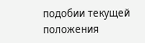подобии текущей положения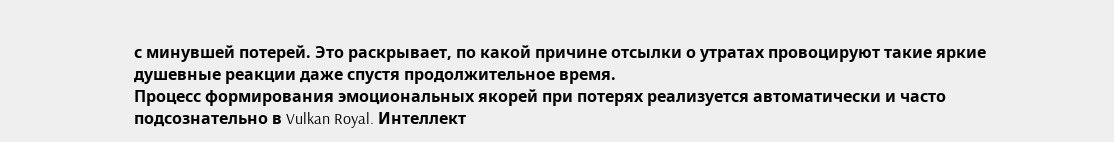с минувшей потерей. Это раскрывает, по какой причине отсылки о утратах провоцируют такие яркие душевные реакции даже спустя продолжительное время.
Процесс формирования эмоциональных якорей при потерях реализуется автоматически и часто подсознательно в Vulkan Royal. Интеллект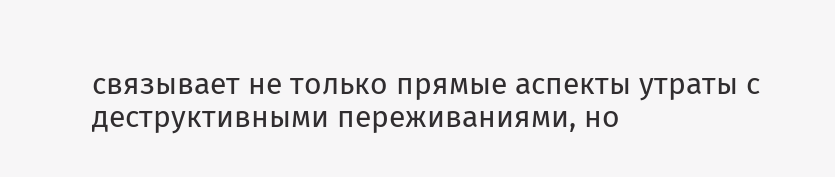связывает не только прямые аспекты утраты с деструктивными переживаниями, но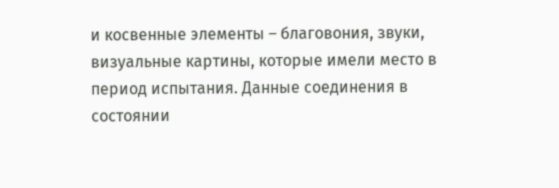и косвенные элементы – благовония, звуки, визуальные картины, которые имели место в период испытания. Данные соединения в состоянии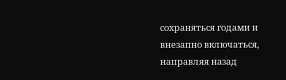сохраняться годами и внезапно включаться, направляя назад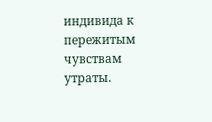индивида к пережитым чувствам утраты.